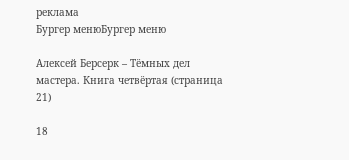реклама
Бургер менюБургер меню

Алексей Берсерк – Тёмных дел мастера. Книга четвёртая (страница 21)

18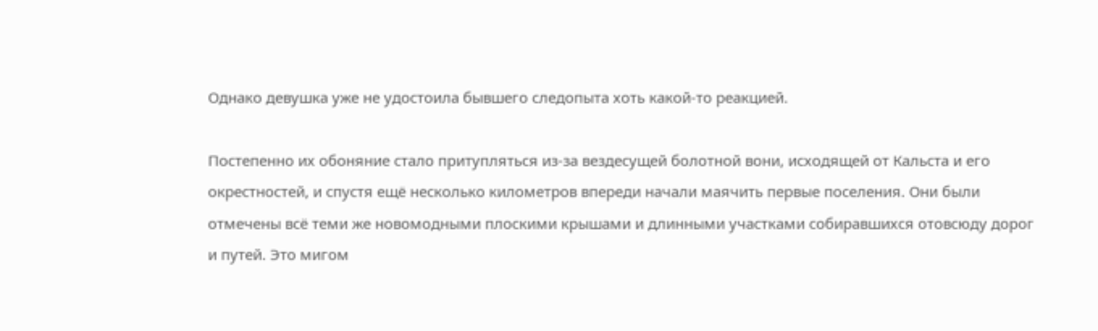Однако девушка уже не удостоила бывшего следопыта хоть какой-то реакцией.

Постепенно их обоняние стало притупляться из-за вездесущей болотной вони, исходящей от Кальста и его окрестностей, и спустя ещё несколько километров впереди начали маячить первые поселения. Они были отмечены всё теми же новомодными плоскими крышами и длинными участками собиравшихся отовсюду дорог и путей. Это мигом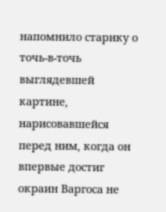напомнило старику о точь-в-точь выглядевшей картине, нарисовавшейся перед ним, когда он впервые достиг окраин Варгоса не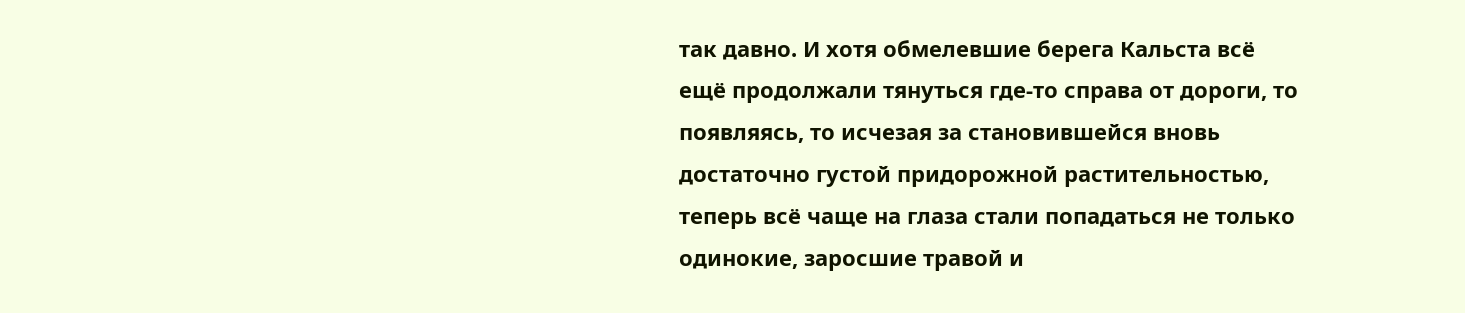так давно. И хотя обмелевшие берега Кальста всё ещё продолжали тянуться где-то справа от дороги, то появляясь, то исчезая за становившейся вновь достаточно густой придорожной растительностью, теперь всё чаще на глаза стали попадаться не только одинокие, заросшие травой и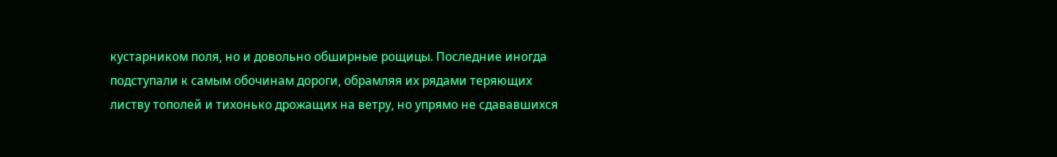кустарником поля, но и довольно обширные рощицы. Последние иногда подступали к самым обочинам дороги, обрамляя их рядами теряющих листву тополей и тихонько дрожащих на ветру, но упрямо не сдававшихся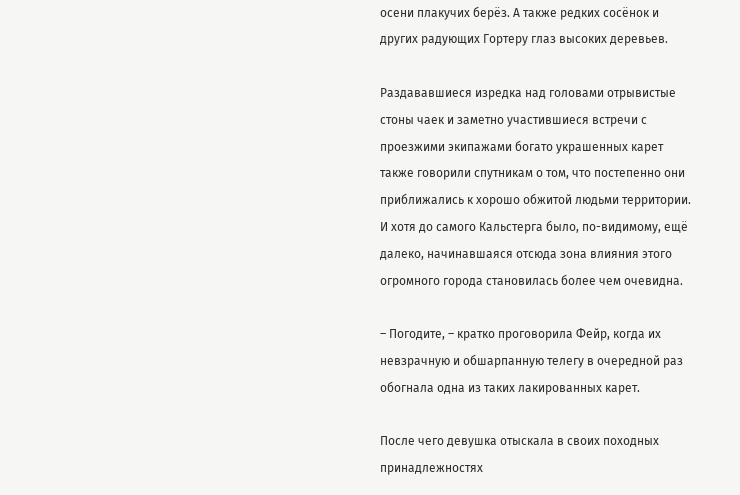осени плакучих берёз. А также редких сосёнок и других радующих Гортеру глаз высоких деревьев.

Раздававшиеся изредка над головами отрывистые стоны чаек и заметно участившиеся встречи с проезжими экипажами богато украшенных карет также говорили спутникам о том, что постепенно они приближались к хорошо обжитой людьми территории. И хотя до самого Кальстерга было, по-видимому, ещё далеко, начинавшаяся отсюда зона влияния этого огромного города становилась более чем очевидна.

– Погодите, – кратко проговорила Фейр, когда их невзрачную и обшарпанную телегу в очередной раз обогнала одна из таких лакированных карет.

После чего девушка отыскала в своих походных принадлежностях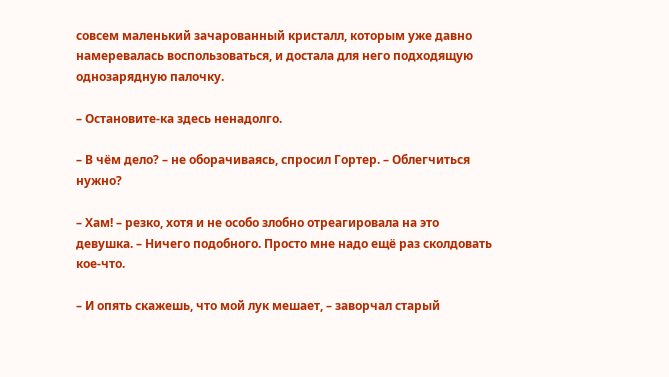совсем маленький зачарованный кристалл, которым уже давно намеревалась воспользоваться, и достала для него подходящую однозарядную палочку.

– Остановите-ка здесь ненадолго.

– В чём дело? – не оборачиваясь, спросил Гортер. – Облегчиться нужно?

– Хам! – резко, хотя и не особо злобно отреагировала на это девушка. – Ничего подобного. Просто мне надо ещё раз сколдовать кое-что.

– И опять скажешь, что мой лук мешает, – заворчал старый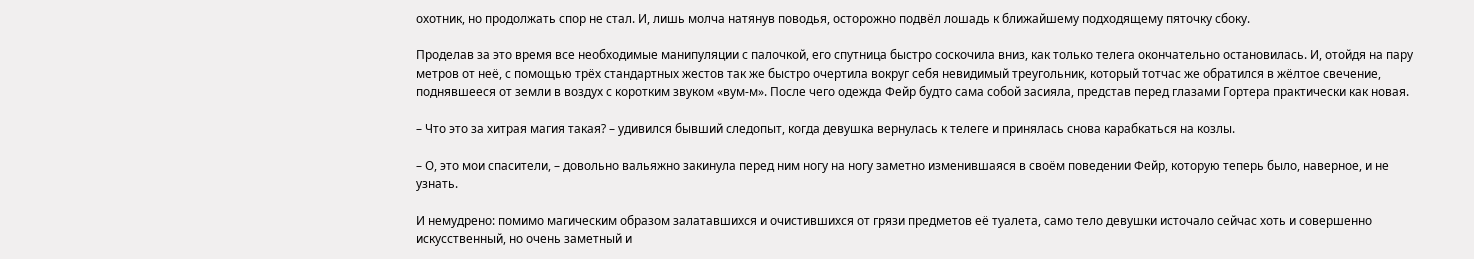охотник, но продолжать спор не стал. И, лишь молча натянув поводья, осторожно подвёл лошадь к ближайшему подходящему пяточку сбоку.

Проделав за это время все необходимые манипуляции с палочкой, его спутница быстро соскочила вниз, как только телега окончательно остановилась. И, отойдя на пару метров от неё, с помощью трёх стандартных жестов так же быстро очертила вокруг себя невидимый треугольник, который тотчас же обратился в жёлтое свечение, поднявшееся от земли в воздух с коротким звуком «вум-м». После чего одежда Фейр будто сама собой засияла, представ перед глазами Гортера практически как новая.

– Что это за хитрая магия такая? – удивился бывший следопыт, когда девушка вернулась к телеге и принялась снова карабкаться на козлы.

– О, это мои спасители, – довольно вальяжно закинула перед ним ногу на ногу заметно изменившаяся в своём поведении Фейр, которую теперь было, наверное, и не узнать.

И немудрено: помимо магическим образом залатавшихся и очистившихся от грязи предметов её туалета, само тело девушки источало сейчас хоть и совершенно искусственный, но очень заметный и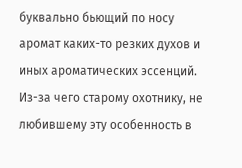буквально бьющий по носу аромат каких-то резких духов и иных ароматических эссенций. Из-за чего старому охотнику, не любившему эту особенность в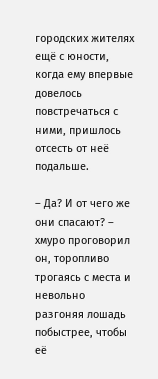городских жителях ещё с юности, когда ему впервые довелось повстречаться с ними, пришлось отсесть от неё подальше.

– Да? И от чего же они спасают? – хмуро проговорил он, торопливо трогаясь с места и невольно разгоняя лошадь побыстрее, чтобы её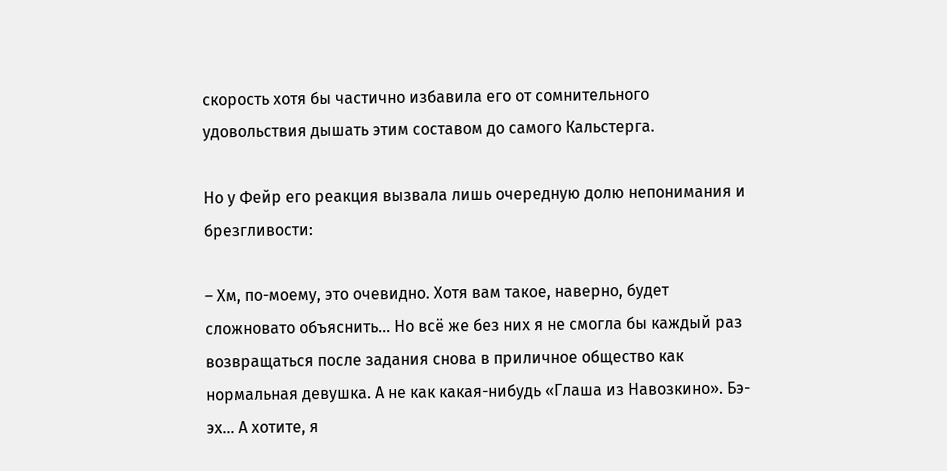скорость хотя бы частично избавила его от сомнительного удовольствия дышать этим составом до самого Кальстерга.

Но у Фейр его реакция вызвала лишь очередную долю непонимания и брезгливости:

– Хм, по-моему, это очевидно. Хотя вам такое, наверно, будет сложновато объяснить… Но всё же без них я не смогла бы каждый раз возвращаться после задания снова в приличное общество как нормальная девушка. А не как какая-нибудь «Глаша из Навозкино». Бэ-эх… А хотите, я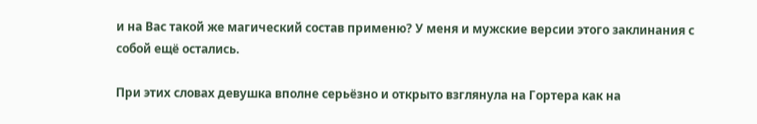и на Вас такой же магический состав применю? У меня и мужские версии этого заклинания с собой ещё остались.

При этих словах девушка вполне серьёзно и открыто взглянула на Гортера как на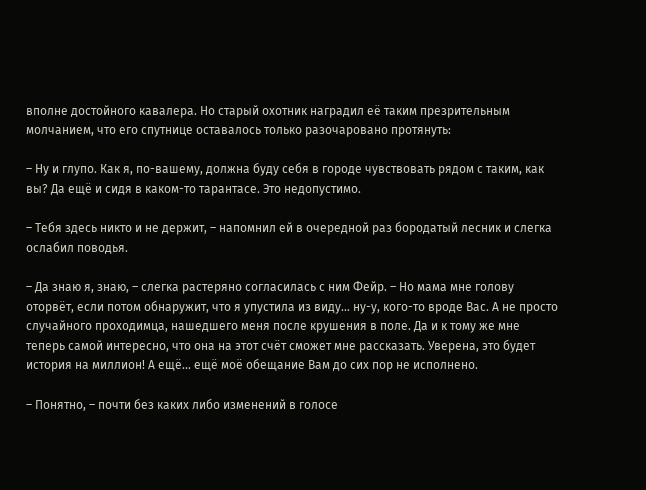вполне достойного кавалера. Но старый охотник наградил её таким презрительным молчанием, что его спутнице оставалось только разочаровано протянуть:

– Ну и глупо. Как я, по-вашему, должна буду себя в городе чувствовать рядом с таким, как вы? Да ещё и сидя в каком-то тарантасе. Это недопустимо.

– Тебя здесь никто и не держит, – напомнил ей в очередной раз бородатый лесник и слегка ослабил поводья.

– Да знаю я, знаю, – слегка растеряно согласилась с ним Фейр. – Но мама мне голову оторвёт, если потом обнаружит, что я упустила из виду… ну-у, кого-то вроде Вас. А не просто случайного проходимца, нашедшего меня после крушения в поле. Да и к тому же мне теперь самой интересно, что она на этот счёт сможет мне рассказать. Уверена, это будет история на миллион! А ещё… ещё моё обещание Вам до сих пор не исполнено.

– Понятно, – почти без каких либо изменений в голосе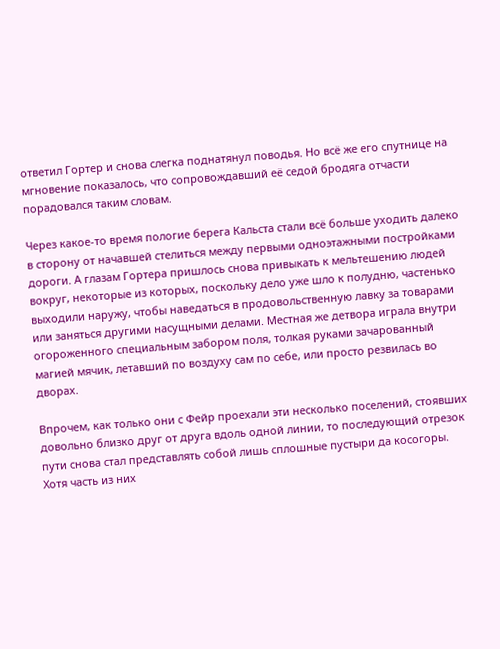ответил Гортер и снова слегка поднатянул поводья. Но всё же его спутнице на мгновение показалось, что сопровождавший её седой бродяга отчасти порадовался таким словам.

Через какое-то время пологие берега Кальста стали всё больше уходить далеко в сторону от начавшей стелиться между первыми одноэтажными постройками дороги. А глазам Гортера пришлось снова привыкать к мельтешению людей вокруг, некоторые из которых, поскольку дело уже шло к полудню, частенько выходили наружу, чтобы наведаться в продовольственную лавку за товарами или заняться другими насущными делами. Местная же детвора играла внутри огороженного специальным забором поля, толкая руками зачарованный магией мячик, летавший по воздуху сам по себе, или просто резвилась во дворах.

Впрочем, как только они с Фейр проехали эти несколько поселений, стоявших довольно близко друг от друга вдоль одной линии, то последующий отрезок пути снова стал представлять собой лишь сплошные пустыри да косогоры. Хотя часть из них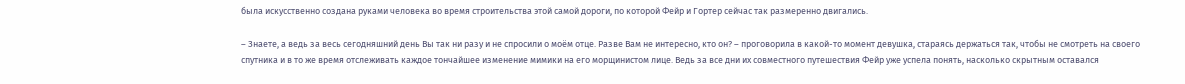была искусственно создана руками человека во время строительства этой самой дороги, по которой Фейр и Гортер сейчас так размеренно двигались.

– Знаете, а ведь за весь сегодняшний день Вы так ни разу и не спросили о моём отце. Разве Вам не интересно, кто он? – проговорила в какой-то момент девушка, стараясь держаться так, чтобы не смотреть на своего спутника и в то же время отслеживать каждое тончайшее изменение мимики на его морщинистом лице. Ведь за все дни их совместного путешествия Фейр уже успела понять, насколько скрытным оставался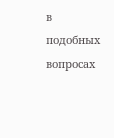в подобных вопросах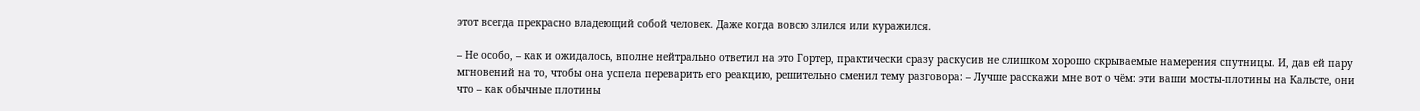этот всегда прекрасно владеющий собой человек. Даже когда вовсю злился или куражился.

– Не особо, – как и ожидалось, вполне нейтрально ответил на это Гортер, практически сразу раскусив не слишком хорошо скрываемые намерения спутницы. И, дав ей пару мгновений на то, чтобы она успела переварить его реакцию, решительно сменил тему разговора: – Лучше расскажи мне вот о чём: эти ваши мосты-плотины на Кальсте, они что – как обычные плотины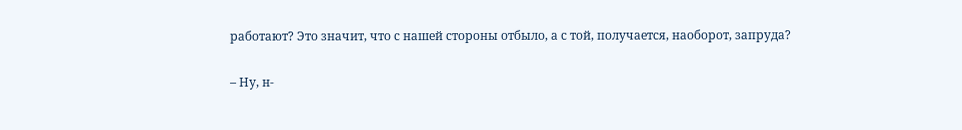работают? Это значит, что с нашей стороны отбыло, а с той, получается, наоборот, запруда?

– Ну, н-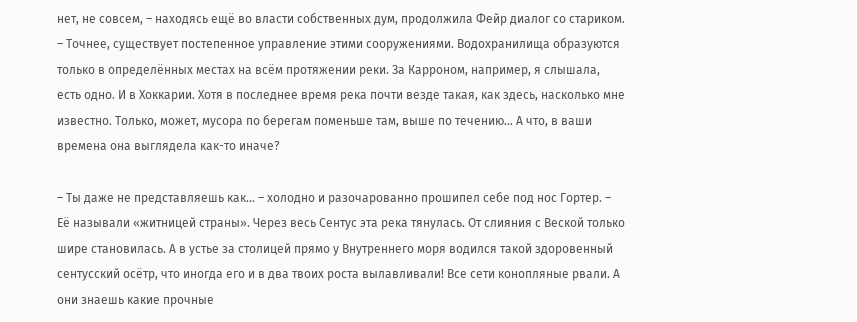нет, не совсем, – находясь ещё во власти собственных дум, продолжила Фейр диалог со стариком. – Точнее, существует постепенное управление этими сооружениями. Водохранилища образуются только в определённых местах на всём протяжении реки. За Карроном, например, я слышала, есть одно. И в Хоккарии. Хотя в последнее время река почти везде такая, как здесь, насколько мне известно. Только, может, мусора по берегам поменьше там, выше по течению… А что, в ваши времена она выглядела как-то иначе?

– Ты даже не представляешь как… – холодно и разочарованно прошипел себе под нос Гортер. – Её называли «житницей страны». Через весь Сентус эта река тянулась. От слияния с Веской только шире становилась. А в устье за столицей прямо у Внутреннего моря водился такой здоровенный сентусский осётр, что иногда его и в два твоих роста вылавливали! Все сети конопляные рвали. А они знаешь какие прочные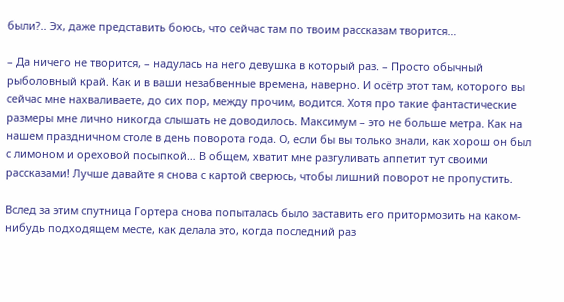были?.. Эх, даже представить боюсь, что сейчас там по твоим рассказам творится…

– Да ничего не творится, – надулась на него девушка в который раз. – Просто обычный рыболовный край. Как и в ваши незабвенные времена, наверно. И осётр этот там, которого вы сейчас мне нахваливаете, до сих пор, между прочим, водится. Хотя про такие фантастические размеры мне лично никогда слышать не доводилось. Максимум – это не больше метра. Как на нашем праздничном столе в день поворота года. О, если бы вы только знали, как хорош он был с лимоном и ореховой посыпкой… В общем, хватит мне разгуливать аппетит тут своими рассказами! Лучше давайте я снова с картой сверюсь, чтобы лишний поворот не пропустить.

Вслед за этим спутница Гортера снова попыталась было заставить его притормозить на каком-нибудь подходящем месте, как делала это, когда последний раз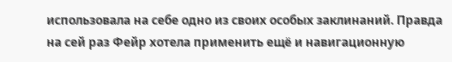использовала на себе одно из своих особых заклинаний. Правда на сей раз Фейр хотела применить ещё и навигационную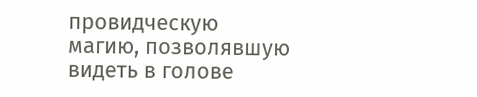провидческую магию, позволявшую видеть в голове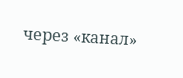через «канал»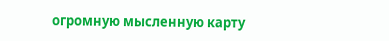огромную мысленную карту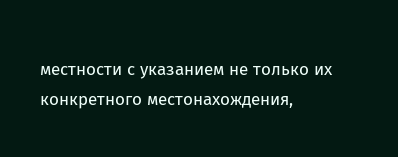местности с указанием не только их конкретного местонахождения,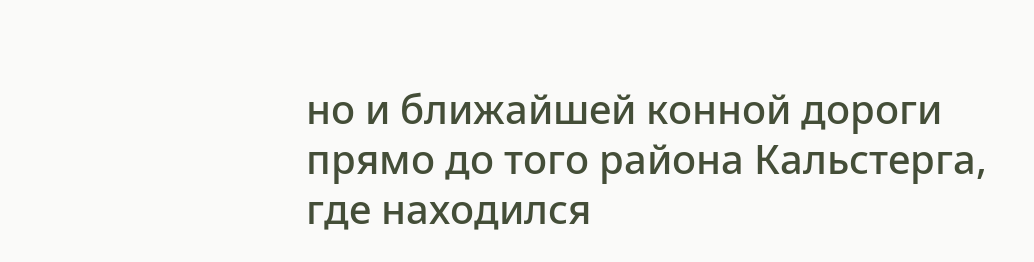но и ближайшей конной дороги прямо до того района Кальстерга, где находился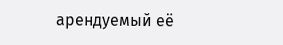арендуемый её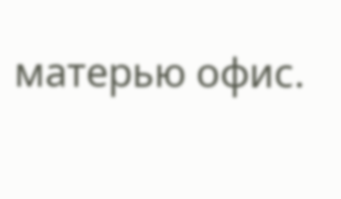матерью офис.